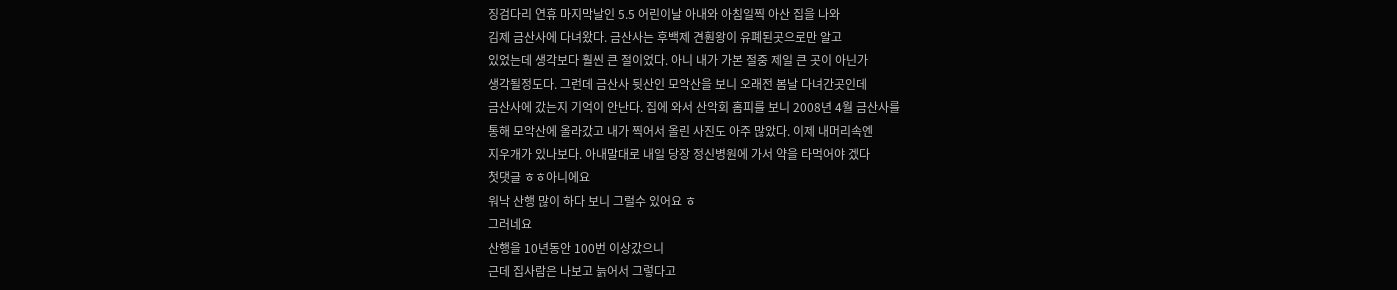징검다리 연휴 마지막날인 5.5 어린이날 아내와 아침일찍 아산 집을 나와
김제 금산사에 다녀왔다. 금산사는 후백제 견훤왕이 유폐된곳으로만 알고
있었는데 생각보다 훨씬 큰 절이었다. 아니 내가 가본 절중 제일 큰 곳이 아닌가
생각될정도다. 그런데 금산사 뒷산인 모악산을 보니 오래전 봄날 다녀간곳인데
금산사에 갔는지 기억이 안난다. 집에 와서 산악회 홈피를 보니 2008년 4월 금산사를
통해 모악산에 올라갔고 내가 찍어서 올린 사진도 아주 많았다. 이제 내머리속엔
지우개가 있나보다. 아내말대로 내일 당장 정신병원에 가서 약을 타먹어야 겠다
첫댓글 ㅎㅎ아니에요
워낙 산행 많이 하다 보니 그럴수 있어요 ㅎ
그러네요
산행을 10년동안 100번 이상갔으니
근데 집사람은 나보고 늙어서 그렇다고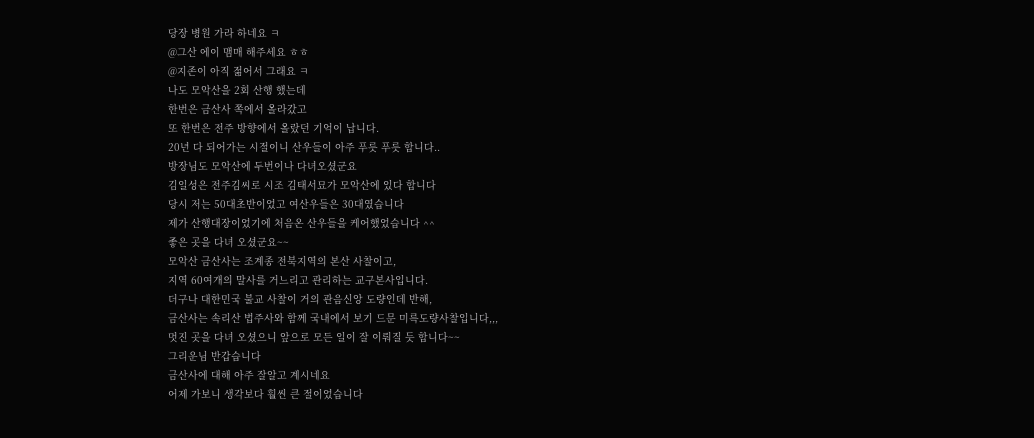당장 병원 가라 하네요 ㅋ
@그산 에이 맴매 해주세요 ㅎㅎ
@지존이 아직 젊어서 그래요 ㅋ
나도 모악산을 2회 산행 했는데
한번은 금산사 쪽에서 올라갔고
또 한번은 전주 방향에서 올랐던 기억이 납니다.
20년 다 되어가는 시절이니 산우들이 아주 푸릇 푸릇 합니다..
방장님도 모악산에 두번이나 다녀오셨군요
김일성은 전주김씨로 시조 김태서묘가 모악산에 있다 합니다
당시 저는 50대초반이었고 여산우들은 30대였습니다
제가 산행대장이었기에 처음온 산우들을 케어했었습니다 ^^
좋은 곳을 다녀 오셨군요~~
모악산 금산사는 조계종 전북지역의 본산 사찰이고,
지역 60여개의 말사를 거느리고 관리하는 교구본사입니다.
더구나 대한민국 불교 사찰이 거의 관음신앙 도량인데 반해,
금산사는 속리산 법주사와 함께 국내에서 보기 드문 미륵도량사찰입니다,,,
멋진 곳을 다녀 오셨으니 앞으로 모든 일이 잘 이뤄질 듯 합니다~~
그리운님 반갑습니다
금산사에 대해 아주 잘알고 계시네요
어제 가보니 생각보다 훨씬 큰 절이었습니다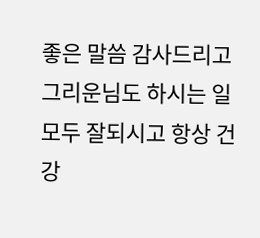좋은 말씀 감사드리고 그리운님도 하시는 일
모두 잘되시고 항상 건강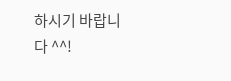하시기 바랍니다 ^^!